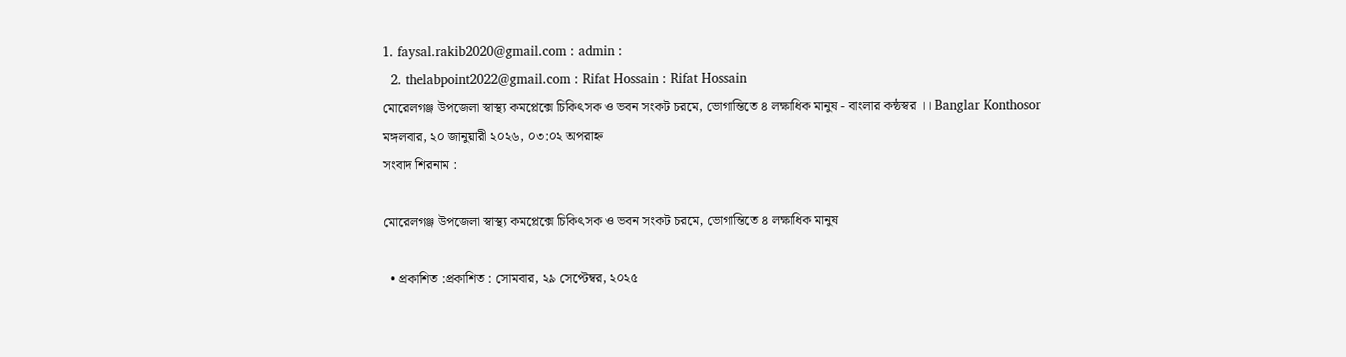1. faysal.rakib2020@gmail.com : admin :
  2. thelabpoint2022@gmail.com : Rifat Hossain : Rifat Hossain
মোরেলগঞ্জ উপজেলা স্বাস্থ্য কমপ্লেক্সে চিকিৎসক ও ভবন সংকট চরমে, ভোগান্তিতে ৪ লক্ষাধিক মানুষ - বাংলার কন্ঠস্বর ।। Banglar Konthosor
মঙ্গলবার, ২০ জানুয়ারী ২০২৬, ০৩:০২ অপরাহ্ন
সংবাদ শিরনাম :

মোরেলগঞ্জ উপজেলা স্বাস্থ্য কমপ্লেক্সে চিকিৎসক ও ভবন সংকট চরমে, ভোগান্তিতে ৪ লক্ষাধিক মানুষ

  • প্রকাশিত :প্রকাশিত : সোমবার, ২৯ সেপ্টেম্বর, ২০২৫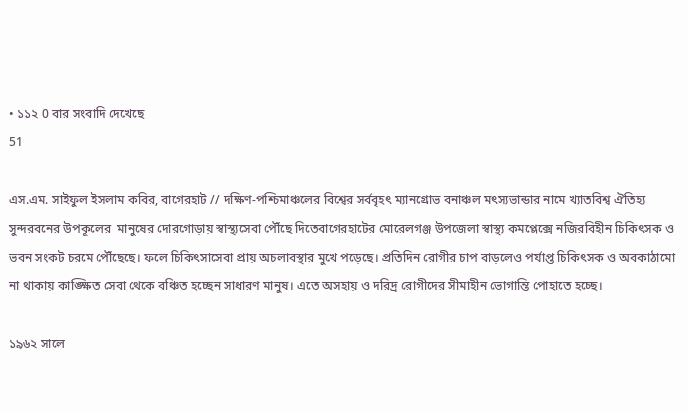• ১১২ 0 বার সংবাদি দেখেছে
51

এস.এম. সাইফুল ইসলাম কবির, বাগেরহাট // দক্ষিণ-পশ্চিমাঞ্চলের বিশ্বের সর্ববৃহৎ ম্যানগ্রোভ বনাঞ্চল মৎস্যভান্ডার নামে খ্যাতবিশ্ব ঐতিহ্য সুন্দরবনের উপকূলের  মানুষের দোরগোড়ায় স্বাস্থ্যসেবা পৌঁছে দিতেবাগেরহাটের মোরেলগঞ্জ উপজেলা স্বাস্থ্য কমপ্লেক্সে নজিরবিহীন চিকিৎসক ও ভবন সংকট চরমে পৌঁছেছে। ফলে চিকিৎসাসেবা প্রায় অচলাবস্থার মুখে পড়েছে। প্রতিদিন রোগীর চাপ বাড়লেও পর্যাপ্ত চিকিৎসক ও অবকাঠামো না থাকায় কাঙ্ক্ষিত সেবা থেকে বঞ্চিত হচ্ছেন সাধারণ মানুষ। এতে অসহায় ও দরিদ্র রোগীদের সীমাহীন ভোগান্তি পোহাতে হচ্ছে।

১৯৬২ সালে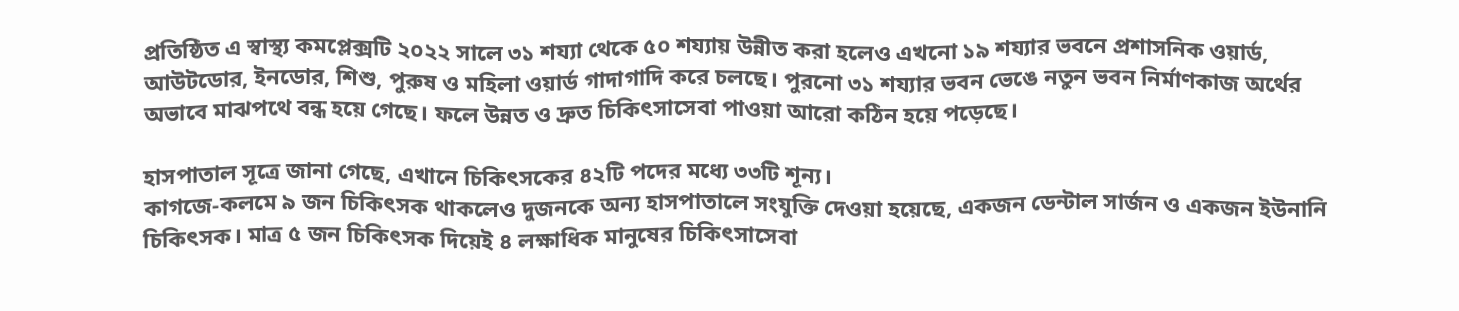প্রতিষ্ঠিত এ স্বাস্থ্য কমপ্লেক্সটি ২০২২ সালে ৩১ শয্যা থেকে ৫০ শয্যায় উন্নীত করা হলেও এখনো ১৯ শয্যার ভবনে প্রশাসনিক ওয়ার্ড, আউটডোর, ইনডোর, শিশু, পুরুষ ও মহিলা ওয়ার্ড গাদাগাদি করে চলছে। পুরনো ৩১ শয্যার ভবন ভেঙে নতুন ভবন নির্মাণকাজ অর্থের অভাবে মাঝপথে বন্ধ হয়ে গেছে। ফলে উন্নত ও দ্রুত চিকিৎসাসেবা পাওয়া আরো কঠিন হয়ে পড়েছে।

হাসপাতাল সূত্রে জানা গেছে, এখানে চিকিৎসকের ৪২টি পদের মধ্যে ৩৩টি শূন্য।
কাগজে-কলমে ৯ জন চিকিৎসক থাকলেও দুজনকে অন্য হাসপাতালে সংযুক্তি দেওয়া হয়েছে, একজন ডেন্টাল সার্জন ও একজন ইউনানি চিকিৎসক। মাত্র ৫ জন চিকিৎসক দিয়েই ৪ লক্ষাধিক মানুষের চিকিৎসাসেবা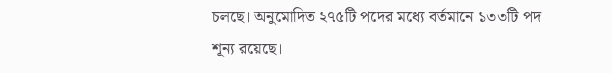চলছে। অনুমোদিত ২৭৫টি পদের মধ্যে বর্তমানে ১৩৩টি পদ শূন্য রয়েছে।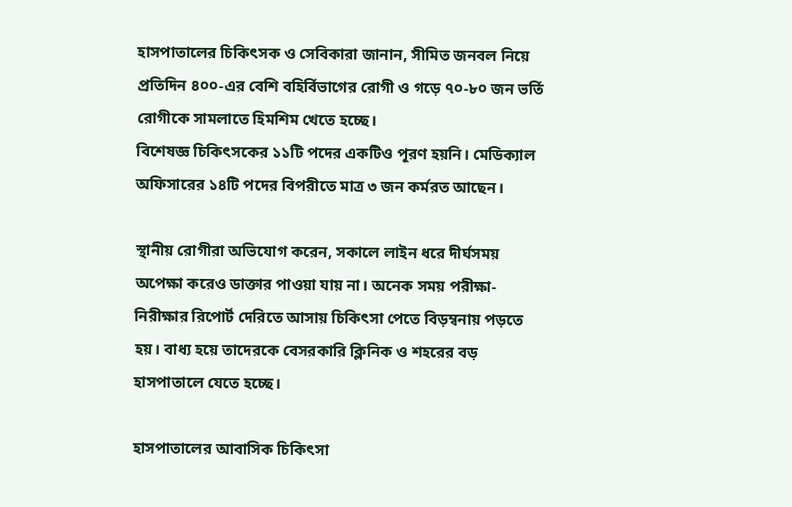হাসপাতালের চিকিৎসক ও সেবিকারা জানান, সীমিত জনবল নিয়ে প্রতিদিন ৪০০-এর বেশি বহির্বিভাগের রোগী ও গড়ে ৭০-৮০ জন ভর্তি রোগীকে সামলাতে হিমশিম খেতে হচ্ছে।
বিশেষজ্ঞ চিকিৎসকের ১১টি পদের একটিও পূরণ হয়নি। মেডিক্যাল অফিসারের ১৪টি পদের বিপরীতে মাত্র ৩ জন কর্মরত আছেন।

স্থানীয় রোগীরা অভিযোগ করেন, সকালে লাইন ধরে দীর্ঘসময় অপেক্ষা করেও ডাক্তার পাওয়া যায় না। অনেক সময় পরীক্ষা-নিরীক্ষার রিপোর্ট দেরিতে আসায় চিকিৎসা পেতে বিড়ম্বনায় পড়তে হয়। বাধ্য হয়ে তাদেরকে বেসরকারি ক্লিনিক ও শহরের বড় হাসপাতালে যেতে হচ্ছে।

হাসপাতালের আবাসিক চিকিৎসা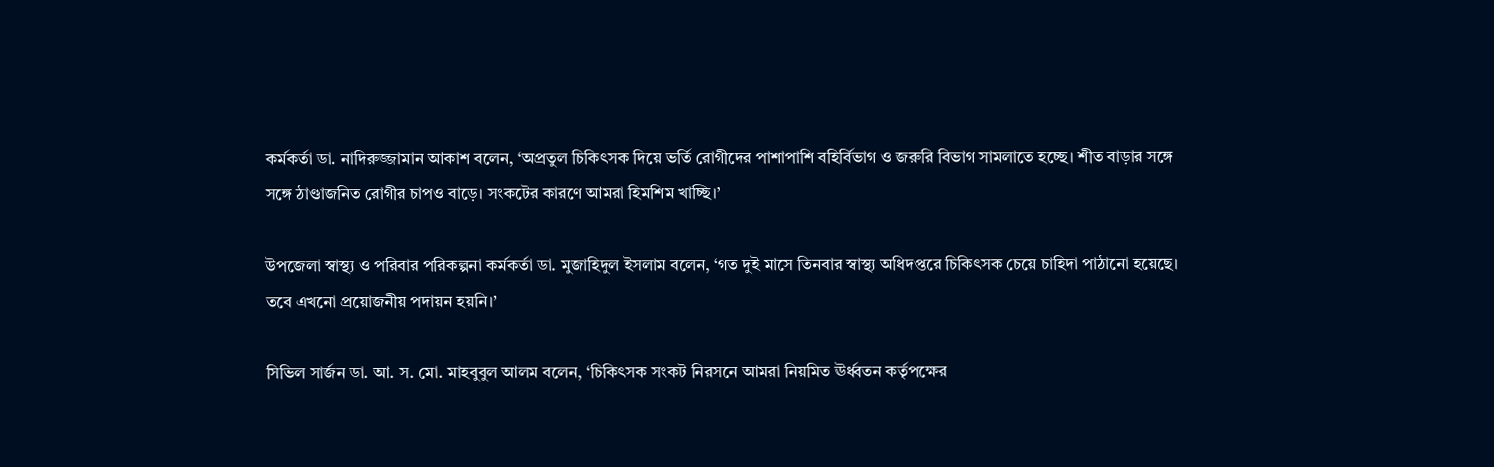কর্মকর্তা ডা. নাদিরুজ্জামান আকাশ বলেন, ‘অপ্রতুল চিকিৎসক দিয়ে ভর্তি রোগীদের পাশাপাশি বহির্বিভাগ ও জরুরি বিভাগ সামলাতে হচ্ছে। শীত বাড়ার সঙ্গে সঙ্গে ঠাণ্ডাজনিত রোগীর চাপও বাড়ে। সংকটের কারণে আমরা হিমশিম খাচ্ছি।’

উপজেলা স্বাস্থ্য ও পরিবার পরিকল্পনা কর্মকর্তা ডা. মুজাহিদুল ইসলাম বলেন, ‘গত দুই মাসে তিনবার স্বাস্থ্য অধিদপ্তরে চিকিৎসক চেয়ে চাহিদা পাঠানো হয়েছে। তবে এখনো প্রয়োজনীয় পদায়ন হয়নি।’

সিভিল সার্জন ডা. আ. স. মো. মাহবুবুল আলম বলেন, ‘চিকিৎসক সংকট নিরসনে আমরা নিয়মিত ঊর্ধ্বতন কর্তৃপক্ষের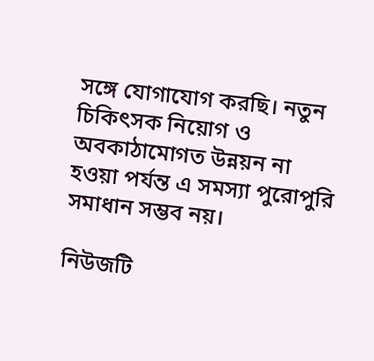সঙ্গে যোগাযোগ করছি। নতুন চিকিৎসক নিয়োগ ও অবকাঠামোগত উন্নয়ন না হওয়া পর্যন্ত এ সমস্যা পুরোপুরি সমাধান সম্ভব নয়।

নিউজটি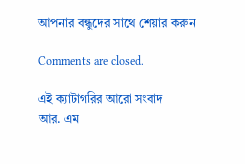আপনার বন্ধুদের সাথে শেয়ার করুন

Comments are closed.

এই ক্যাটাগরির ‍আরো সংবাদ
আর. এম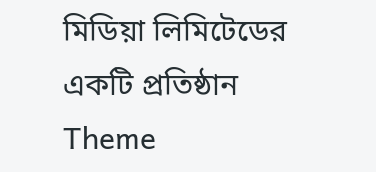মিডিয়া লিমিটেডের একটি প্রতিষ্ঠান
Theme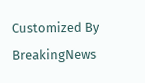Customized By BreakingNews